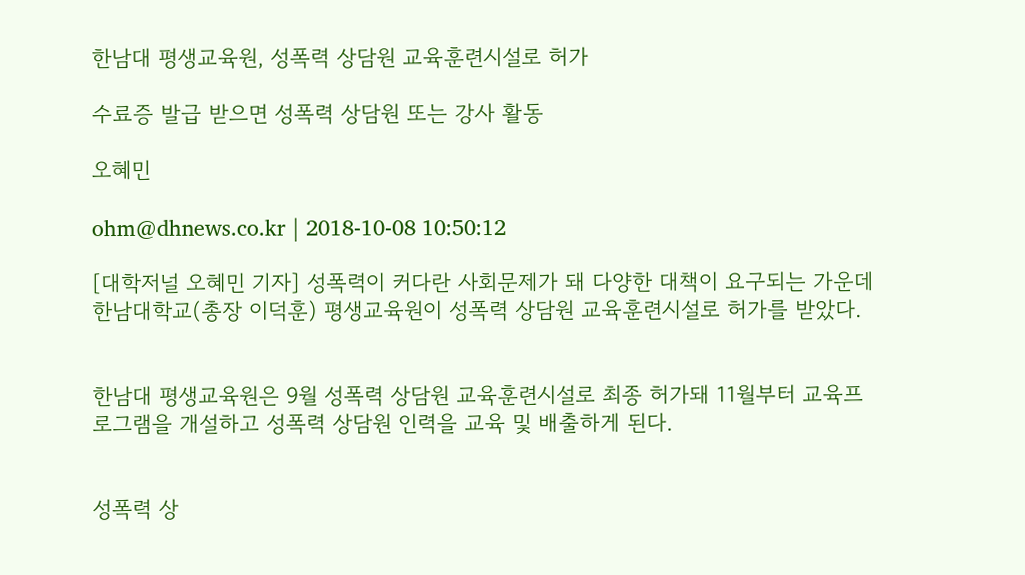한남대 평생교육원, 성폭력 상담원 교육훈련시설로 허가

수료증 발급 받으면 성폭력 상담원 또는 강사 활동

오혜민

ohm@dhnews.co.kr | 2018-10-08 10:50:12

[대학저널 오혜민 기자] 성폭력이 커다란 사회문제가 돼 다양한 대책이 요구되는 가운데 한남대학교(총장 이덕훈) 평생교육원이 성폭력 상담원 교육훈련시설로 허가를 받았다.


한남대 평생교육원은 9월 성폭력 상담원 교육훈련시설로 최종 허가돼 11월부터 교육프로그램을 개설하고 성폭력 상담원 인력을 교육 및 배출하게 된다.


성폭력 상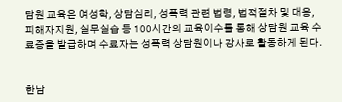담원 교육은 여성학, 상담심리, 성폭력 관련 법령, 법적절차 및 대응, 피해자지원, 실무실습 등 100시간의 교육이수를 통해 상담원 교육 수료증을 발급하며 수료자는 성폭력 상담원이나 강사로 활동하게 된다.


한남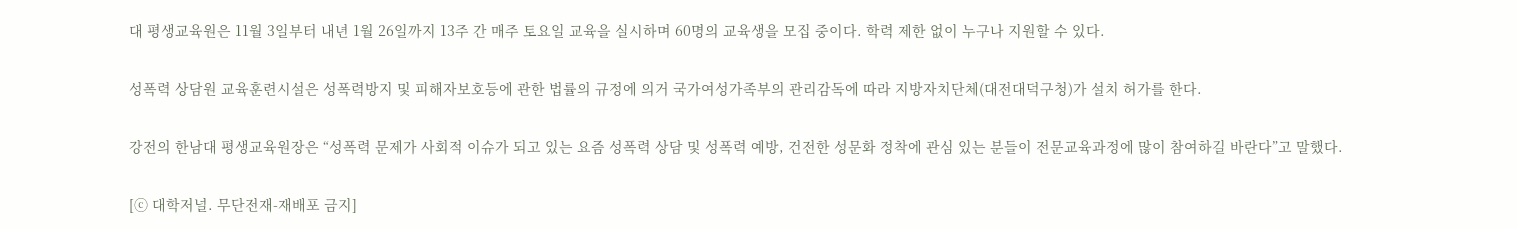대 평생교육원은 11월 3일부터 내년 1월 26일까지 13주 간 매주 토요일 교육을 실시하며 60명의 교육생을 모집 중이다. 학력 제한 없이 누구나 지원할 수 있다.


성폭력 상담원 교육훈련시설은 성폭력방지 및 피해자보호등에 관한 법률의 규정에 의거 국가여성가족부의 관리감독에 따라 지방자치단체(대전대덕구청)가 설치 허가를 한다.


강전의 한남대 평생교육원장은 “성폭력 문제가 사회적 이슈가 되고 있는 요즘 성폭력 상담 및 성폭력 예방, 건전한 성문화 정착에 관심 있는 분들이 전문교육과정에 많이 참여하길 바란다”고 말했다.


[ⓒ 대학저널. 무단전재-재배포 금지]